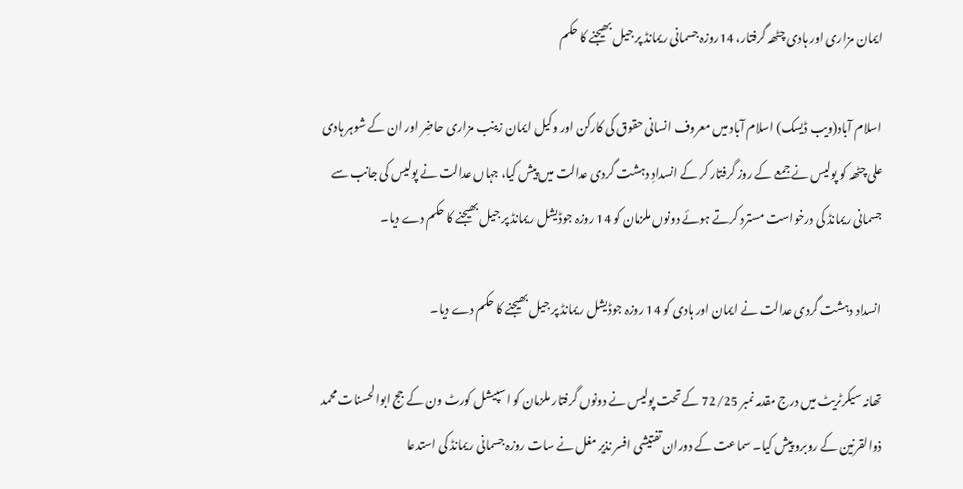ایمان مزاری اور ہادی چٹھہ گرفتار، 14روزہ جسمانی ریمانڈ پر جیل بھیجنے کا حکم

اسلام آباد(ويب ڈیسک) اسلام آباد میں معروف انسانی حقوق کی کارکن اور وکیل ایمان زینب مزاری حاضِر اور ان کے شوہر ہادی علی چٹھہ کو پولیس نے جمعے کے روز گرفتار کر کے انسدادِ دہشت گردی عدالت میں پیش کیا، جہاں عدالت نے پولیس کی جانب سے جسمانی ریمانڈ کی درخواست مسترد کرتے ہوئے دونوں ملزمان کو 14 روزہ جوڈیشل ریمانڈ پر جیل بھیجنے کا حکم دے دیا۔

انسداد دہشت گردی عدالت نے ایمان اور ہادی کو 14 روزہ جوڈیشل ریمانڈ پر جیل بھیجنے کا حکم دے دیا۔

تھانہ سیکرٹریٹ میں درج مقدمہ نمبر 72/25 کے تحت پولیس نے دونوں گرفتار ملزمان کو اسپیشل کورٹ ون کے جج ابوالحسنات محمد ذوالقرنین کے روبرو پیش کیا۔ سماعت کے دوران تفتیشی افسر نذیر مغل نے سات روزہ جسمانی ریمانڈ کی استدعا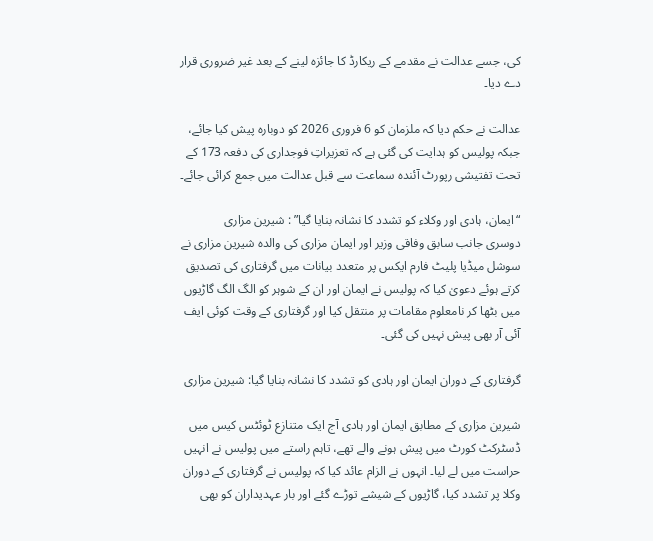کی، جسے عدالت نے مقدمے کے ریکارڈ کا جائزہ لینے کے بعد غیر ضروری قرار دے دیا۔

عدالت نے حکم دیا کہ ملزمان کو 6 فروری 2026 کو دوبارہ پیش کیا جائے، جبکہ پولیس کو ہدایت کی گئی ہے کہ تعزیراتِ فوجداری کی دفعہ 173 کے تحت تفتیشی رپورٹ آئندہ سماعت سے قبل عدالت میں جمع کرائی جائے۔

“ایمان، ہادی اور وکلاء کو تشدد کا نشانہ بنایا گیا” : شیرین مزاری
دوسری جانب سابق وفاقی وزیر اور ایمان مزاری کی والدہ شیرین مزاری نے سوشل میڈیا پلیٹ فارم ایکس پر متعدد بیانات میں گرفتاری کی تصدیق کرتے ہوئے دعویٰ کیا کہ پولیس نے ایمان اور ان کے شوہر کو الگ الگ گاڑیوں میں بٹھا کر نامعلوم مقامات پر منتقل کیا اور گرفتاری کے وقت کوئی ایف آئی آر بھی پیش نہیں کی گئی۔

گرفتاری کے دوران ایمان اور ہادی کو تشدد کا نشانہ بنایا گیا: شیرین مزاری

شیرین مزاری کے مطابق ایمان اور ہادی آج ایک متنازع ٹوئٹس کیس میں ڈسٹرکٹ کورٹ میں پیش ہونے والے تھے، تاہم راستے میں پولیس نے انہیں حراست میں لے لیا۔ انہوں نے الزام عائد کیا کہ پولیس نے گرفتاری کے دوران وکلا پر تشدد کیا، گاڑیوں کے شیشے توڑے گئے اور بار عہدیداران کو بھی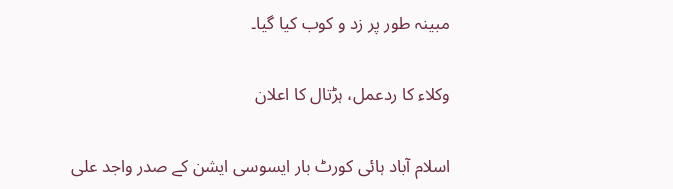مبینہ طور پر زد و کوب کیا گیا۔

وکلاء کا ردعمل، ہڑتال کا اعلان

اسلام آباد ہائی کورٹ بار ایسوسی ایشن کے صدر واجد علی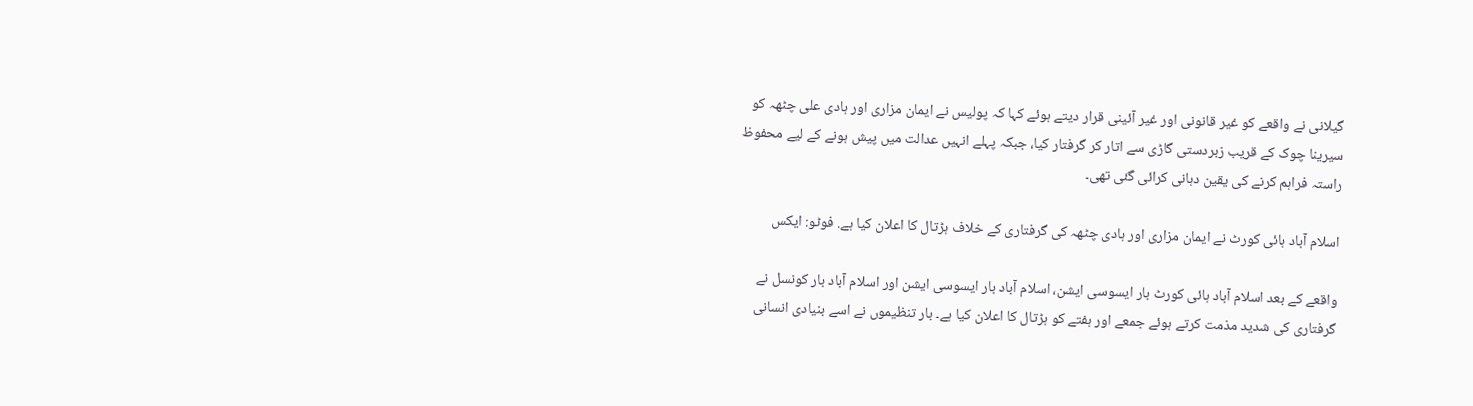گیلانی نے واقعے کو غیر قانونی اور غیر آئینی قرار دیتے ہوئے کہا کہ پولیس نے ایمان مزاری اور ہادی علی چٹھہ کو سیرینا چوک کے قریب زبردستی گاڑی سے اتار کر گرفتار کیا، جبکہ پہلے انہیں عدالت میں پیش ہونے کے لیے محفوظ راستہ فراہم کرنے کی یقین دہانی کرائی گئی تھی۔

اسلام آباد ہائی کورٹ نے ایمان مزاری اور ہادی چٹھہ کی گرفتاری کے خلاف ہڑتال کا اعلان کیا ہے. فوٹو: ایکس

واقعے کے بعد اسلام آباد ہائی کورٹ بار ایسوسی ایشن، اسلام آباد بار ایسوسی ایشن اور اسلام آباد بار کونسل نے گرفتاری کی شدید مذمت کرتے ہوئے جمعے اور ہفتے کو ہڑتال کا اعلان کیا ہے۔ بار تنظیموں نے اسے بنیادی انسانی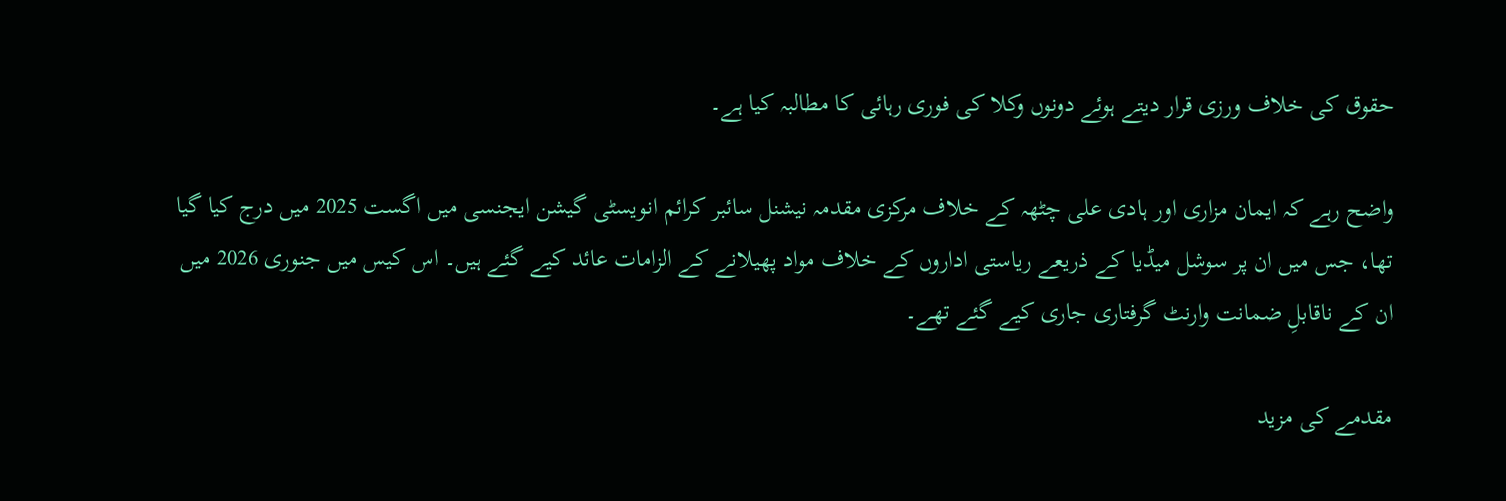حقوق کی خلاف ورزی قرار دیتے ہوئے دونوں وکلا کی فوری رہائی کا مطالبہ کیا ہے۔

واضح رہے کہ ایمان مزاری اور ہادی علی چٹھہ کے خلاف مرکزی مقدمہ نیشنل سائبر کرائم انویسٹی گیشن ایجنسی میں اگست 2025 میں درج کیا گیا تھا، جس میں ان پر سوشل میڈیا کے ذریعے ریاستی اداروں کے خلاف مواد پھیلانے کے الزامات عائد کیے گئے ہیں۔ اس کیس میں جنوری 2026 میں ان کے ناقابلِ ضمانت وارنٹ گرفتاری جاری کیے گئے تھے۔

مقدمے کی مزید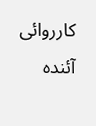کارروائی آئندہ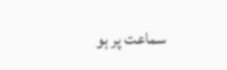سماعت پر ہو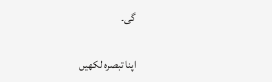گی۔

اپنا تبصرہ لکھیں